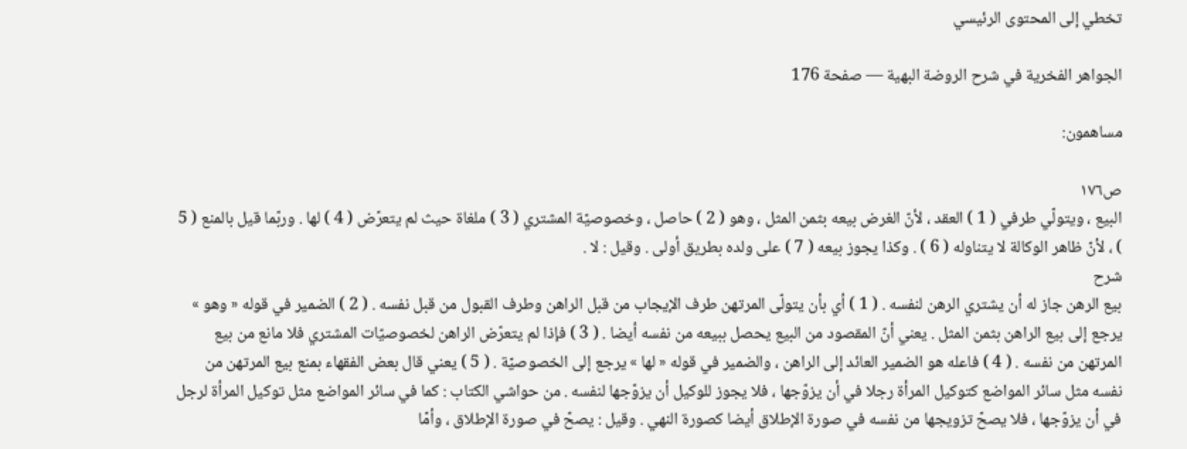تخطي إلى المحتوى الرئيسي

الجواهر الفخرية في شرح الروضة البهية — صفحة 176

مساهمون:

ص١٧٦
البيع ، ويتولّي طرفي ( 1 ) العقد ، لأنّ الغرض بيعه بثمن المثل ، وهو ( 2 ) حاصل ، وخصوصيّة المشتري ( 3 ) ملغاة حيث لم يتعرّض ( 4 ) لها . وربّما قيل بالمنع ( 5 ) ، لأنّ ظاهر الوكالة لا يتناوله ( 6 ) . وكذا يجوز بيعه ( 7 ) على ولده بطريق أولى . وقيل : لا .
شرح
بيع الرهن جاز له أن يشتري الرهن لنفسه . ( 1 ) أي بأن يتولّى المرتهن طرف الإيجاب من قبل الراهن وطرف القبول من قبل نفسه . ( 2 ) الضمير في قوله « وهو » يرجع إلى بيع الراهن بثمن المثل . يعني أنّ المقصود من البيع يحصل ببيعه من نفسه أيضا . ( 3 ) فإذا لم يتعرّض الراهن لخصوصيّات المشتري فلا مانع من بيع المرتهن من نفسه . ( 4 ) فاعله هو الضمير العائد إلى الراهن ، والضمير في قوله « لها » يرجع إلى الخصوصيّة . ( 5 ) يعني قال بعض الفقهاء بمنع بيع المرتهن من نفسه مثل سائر المواضع كتوكيل المرأة رجلا في أن يزوّجها ، فلا يجوز للوكيل أن يزوّجها لنفسه . من حواشي الكتاب : كما في سائر المواضع مثل توكيل المرأة لرجل في أن يزوّجها ، فلا يصحّ تزويجها من نفسه في صورة الإطلاق أيضا كصورة النهي . وقيل : يصحّ في صورة الإطلاق ، وأمّا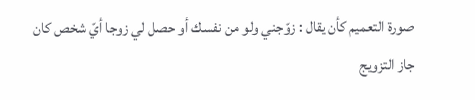صورة التعميم كأن يقال : زوّجني ولو من نفسك أو حصل لي زوجا أيّ شخص كان جاز التزويج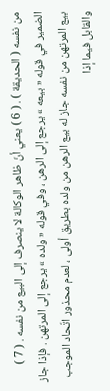من نفسه ( الحديقة ) . ( 6 ) يعني أنّ ظاهر الوكالة لا ينصرف إلى البيع من نفسه . ( 7 ) الضمير في قوله « بيعه » يرجع إلى الرهن ، وفي قوله « ولده » يرجع إلى المرتهن . فإذا جاز بيع المرتهن من نفسه جاز له بيع الرهن من ولده بطريق أولى ، لعدم محذور اتّحاد الموجب والقابل فيما إذا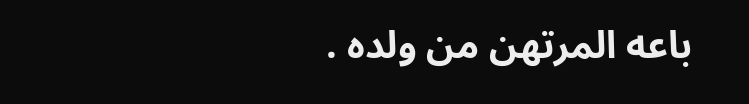باعه المرتهن من ولده .